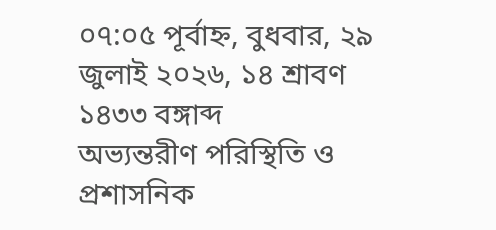০৭:০৫ পূর্বাহ্ন, বুধবার, ২৯ জুলাই ২০২৬, ১৪ শ্রাবণ ১৪৩৩ বঙ্গাব্দ
অভ্যন্তরীণ পরিস্থিতি ও প্রশাসনিক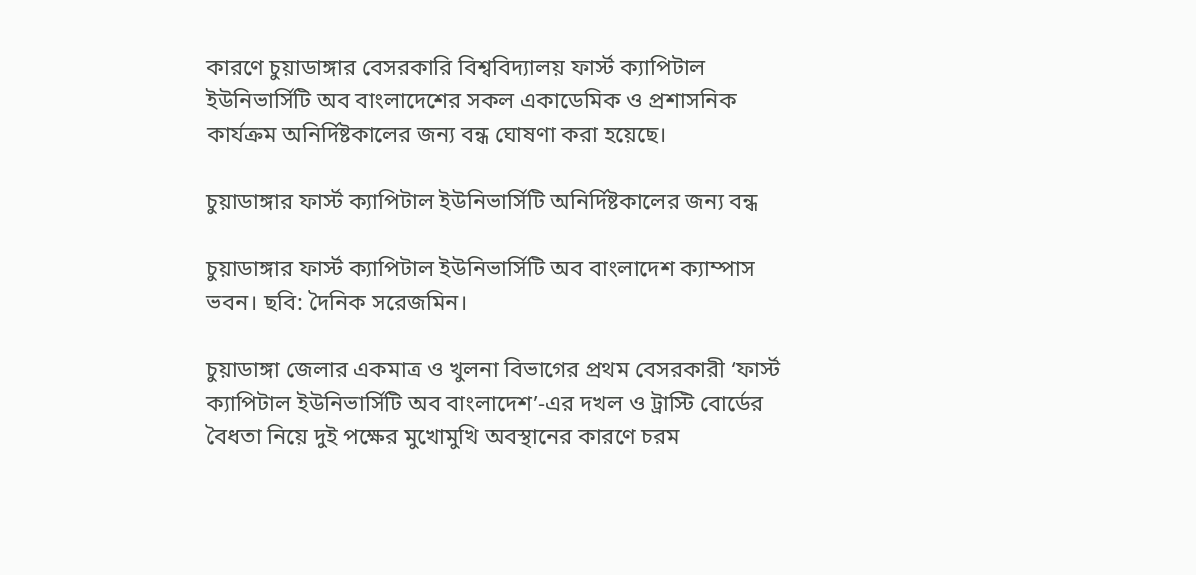কারণে চুয়াডাঙ্গার বেসরকারি বিশ্ববিদ্যালয় ফার্স্ট ক্যাপিটাল ইউনিভার্সিটি অব বাংলাদেশের সকল একাডেমিক ও প্রশাসনিক কার্যক্রম অনির্দিষ্টকালের জন্য বন্ধ ঘোষণা করা হয়েছে।

চুয়াডাঙ্গার ফার্স্ট ক্যাপিটাল ইউনিভার্সিটি অনির্দিষ্টকালের জন্য বন্ধ

চুয়াডাঙ্গার ফার্স্ট ক্যাপিটাল ইউনিভার্সিটি অব বাংলাদেশ ক্যাম্পাস ভবন। ছবি: দৈনিক সরেজমিন।

চুয়াডাঙ্গা জেলার একমাত্র ও খুলনা বিভাগের প্রথম বেসরকারী ‘ফার্স্ট ক্যাপিটাল ইউনিভার্সিটি অব বাংলাদেশ’-এর দখল ও ট্রাস্টি বোর্ডের বৈধতা নিয়ে দুই পক্ষের মুখোমুখি অবস্থানের কারণে চরম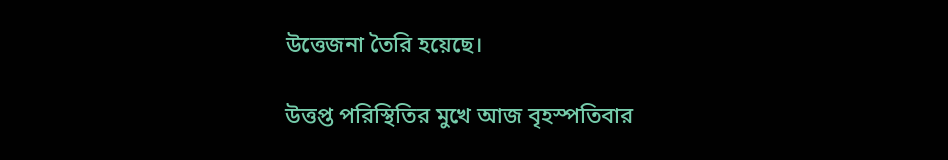উত্তেজনা তৈরি হয়েছে।

উত্তপ্ত পরিস্থিতির মুখে আজ বৃহস্পতিবার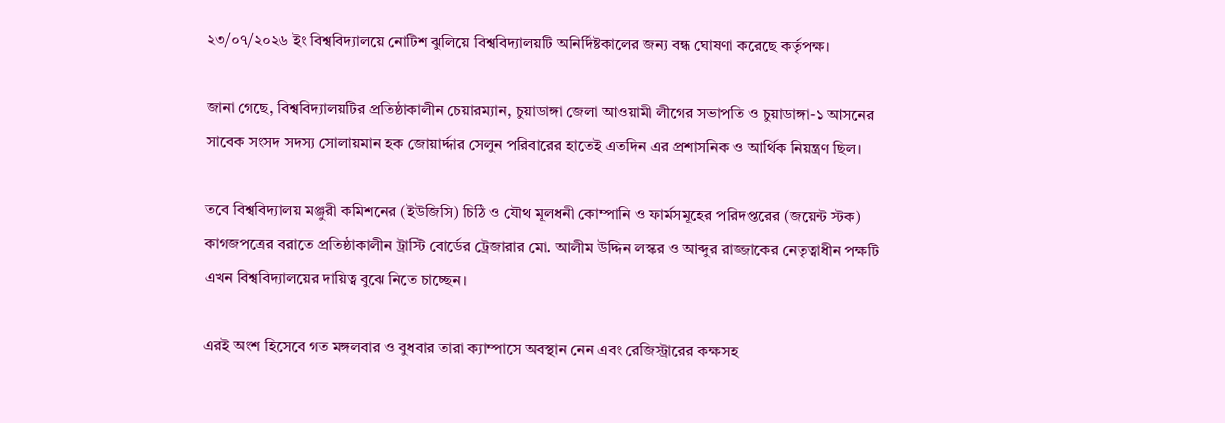২৩/০৭/২০২৬ ইং বিশ্ববিদ্যালয়ে নোটিশ ঝুলিয়ে বিশ্ববিদ্যালয়টি অনির্দিষ্টকালের জন্য বন্ধ ঘোষণা করেছে কর্তৃপক্ষ।

জানা গেছে, বিশ্ববিদ্যালয়টির প্রতিষ্ঠাকালীন চেয়ারম্যান, চুয়াডাঙ্গা জেলা আওয়ামী লীগের সভাপতি ও চুয়াডাঙ্গা-১ আসনের সাবেক সংসদ সদস্য সোলায়মান হক জোয়ার্দ্দার সেলুন পরিবারের হাতেই এতদিন এর প্রশাসনিক ও আর্থিক নিয়ন্ত্রণ ছিল।

তবে বিশ্ববিদ্যালয় মঞ্জুরী কমিশনের (ইউজিসি) চিঠি ও যৌথ মূলধনী কোম্পানি ও ফার্মসমূহের পরিদপ্তরের (জয়েন্ট স্টক) কাগজপত্রের বরাতে প্রতিষ্ঠাকালীন ট্রাস্টি বোর্ডের ট্রেজারার মো. আলীম উদ্দিন লস্কর ও আব্দুর রাজ্জাকের নেতৃত্বাধীন পক্ষটি এখন বিশ্ববিদ্যালয়ের দায়িত্ব বুঝে নিতে চাচ্ছেন।

এরই অংশ হিসেবে গত মঙ্গলবার ও বুধবার তারা ক্যাম্পাসে অবস্থান নেন এবং রেজিস্ট্রারের কক্ষসহ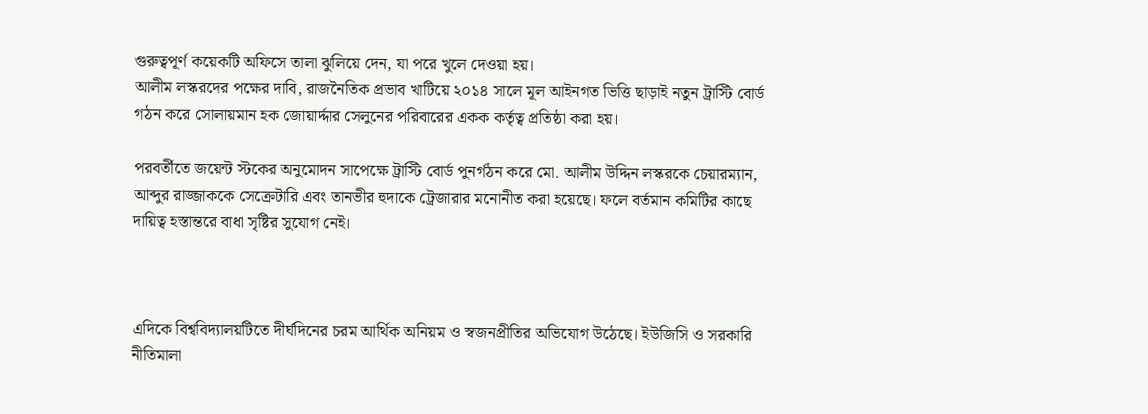গুরুত্বপূর্ণ কয়েকটি অফিসে তালা ঝুলিয়ে দেন, যা পরে খুলে দেওয়া হয়।
আলীম লস্করদের পক্ষের দাবি, রাজনৈতিক প্রভাব খাটিয়ে ২০১৪ সালে মূল আইনগত ভিত্তি ছাড়াই নতুন ট্রাস্টি বোর্ড গঠন করে সোলায়মান হক জোয়ার্দ্দার সেলুনের পরিবারের একক কর্তৃত্ব প্রতিষ্ঠা করা হয়।

পরবর্তীতে জয়েন্ট স্টকের অনুমোদন সাপেক্ষে ট্রাস্টি বোর্ড পুনর্গঠন করে মো. আলীম উদ্দিন লস্করকে চেয়ারম্যান, আব্দুর রাজ্জাককে সেক্রেটারি এবং তানভীর হুদাকে ট্রেজারার মনোনীত করা হয়েছে। ফলে বর্তমান কমিটির কাছে দায়িত্ব হস্তান্তরে বাধা সৃষ্টির সুযোগ নেই।



এদিকে বিশ্ববিদ্যালয়টিতে দীর্ঘদিনের চরম আর্থিক অনিয়ম ও স্বজনপ্রীতির অভিযোগ উঠেছে। ইউজিসি ও সরকারি নীতিমালা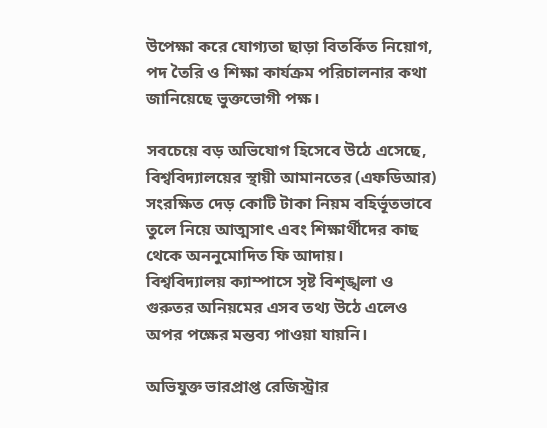উপেক্ষা করে যোগ্যতা ছাড়া বিতর্কিত নিয়োগ, পদ তৈরি ও শিক্ষা কার্যক্রম পরিচালনার কথা জানিয়েছে ভুক্তভোগী পক্ষ।

সবচেয়ে বড় অভিযোগ হিসেবে উঠে এসেছে, বিশ্ববিদ্যালয়ের স্থায়ী আমানতের (এফডিআর) সংরক্ষিত দেড় কোটি টাকা নিয়ম বহির্ভূতভাবে তুলে নিয়ে আত্মসাৎ এবং শিক্ষার্থীদের কাছ থেকে অননুমোদিত ফি আদায়।
বিশ্ববিদ্যালয় ক্যাম্পাসে সৃষ্ট বিশৃঙ্খলা ও গুরুতর অনিয়মের এসব তথ্য উঠে এলেও অপর পক্ষের মন্তব্য পাওয়া যায়নি।

অভিযুক্ত ভারপ্রাপ্ত রেজিস্ট্রার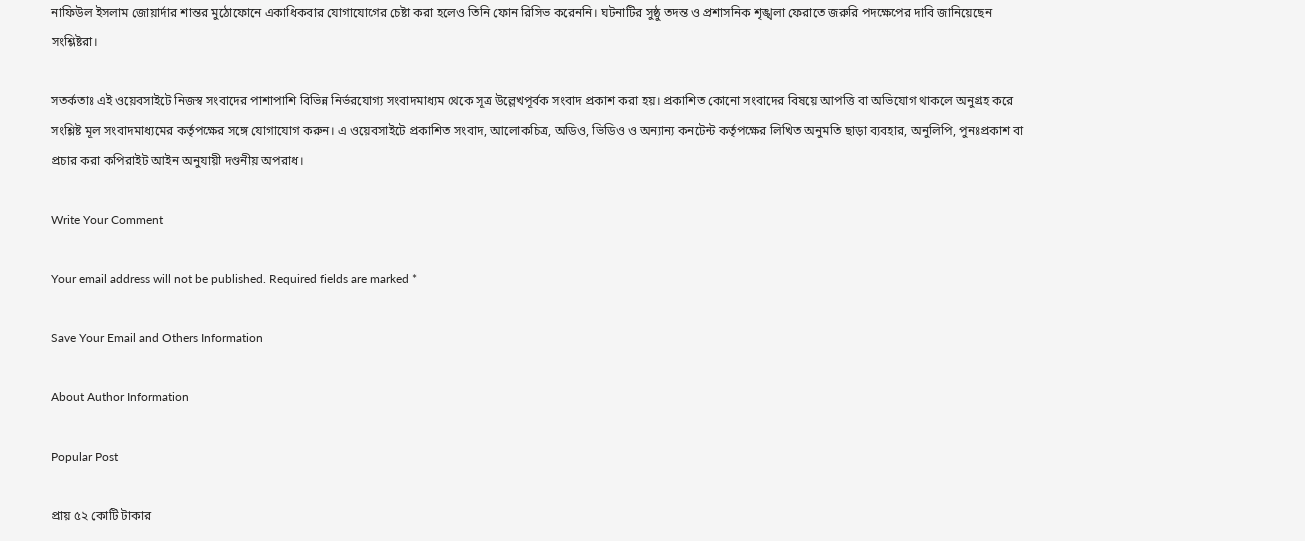নাফিউল ইসলাম জোয়ার্দার শান্তর মুঠোফোনে একাধিকবার যোগাযোগের চেষ্টা করা হলেও তিনি ফোন রিসিভ করেননি। ঘটনাটির সুষ্ঠু তদন্ত ও প্রশাসনিক শৃঙ্খলা ফেরাতে জরুরি পদক্ষেপের দাবি জানিয়েছেন সংশ্লিষ্টরা।

সতর্কতাঃ এই ওয়েবসাইটে নিজস্ব সংবাদের পাশাপাশি বিভিন্ন নির্ভরযোগ্য সংবাদমাধ্যম থেকে সূত্র উল্লেখপূর্বক সংবাদ প্রকাশ করা হয়। প্রকাশিত কোনো সংবাদের বিষয়ে আপত্তি বা অভিযোগ থাকলে অনুগ্রহ করে সংশ্লিষ্ট মূল সংবাদমাধ্যমের কর্তৃপক্ষের সঙ্গে যোগাযোগ করুন। এ ওয়েবসাইটে প্রকাশিত সংবাদ, আলোকচিত্র, অডিও, ভিডিও ও অন্যান্য কনটেন্ট কর্তৃপক্ষের লিখিত অনুমতি ছাড়া ব্যবহার, অনুলিপি, পুনঃপ্রকাশ বা প্রচার করা কপিরাইট আইন অনুযায়ী দণ্ডনীয় অপরাধ।

Write Your Comment

Your email address will not be published. Required fields are marked *

Save Your Email and Others Information

About Author Information

Popular Post

প্রায় ৫২ কোটি টাকার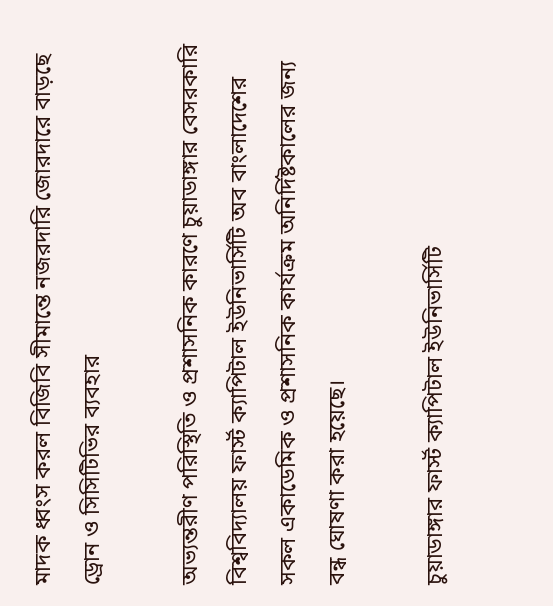মাদক ধ্বংস করল বিজিবি সীমান্তে নজরদারি জোরদারে বাড়ছে ড্রোন ও সিসিটিভির ব্যবহার

অভ্যন্তরীণ পরিস্থিতি ও প্রশাসনিক কারণে চুয়াডাঙ্গার বেসরকারি বিশ্ববিদ্যালয় ফার্স্ট ক্যাপিটাল ইউনিভার্সিটি অব বাংলাদেশের সকল একাডেমিক ও প্রশাসনিক কার্যক্রম অনির্দিষ্টকালের জন্য বন্ধ ঘোষণা করা হয়েছে।

চুয়াডাঙ্গার ফার্স্ট ক্যাপিটাল ইউনিভার্সিটি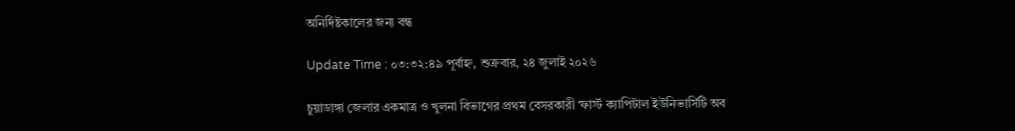অনির্দিষ্টকালের জন্য বন্ধ

Update Time : ০৩:৩২:৪৯ পূর্বাহ্ন, শুক্রবার, ২৪ জুলাই ২০২৬

চুয়াডাঙ্গা জেলার একমাত্র ও খুলনা বিভাগের প্রথম বেসরকারী ‘ফার্স্ট ক্যাপিটাল ইউনিভার্সিটি অব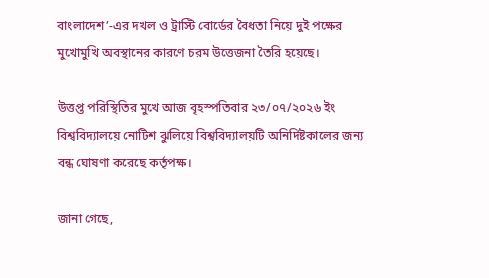বাংলাদেশ’-এর দখল ও ট্রাস্টি বোর্ডের বৈধতা নিয়ে দুই পক্ষের মুখোমুখি অবস্থানের কারণে চরম উত্তেজনা তৈরি হয়েছে।

উত্তপ্ত পরিস্থিতির মুখে আজ বৃহস্পতিবার ২৩/০৭/২০২৬ ইং বিশ্ববিদ্যালয়ে নোটিশ ঝুলিয়ে বিশ্ববিদ্যালয়টি অনির্দিষ্টকালের জন্য বন্ধ ঘোষণা করেছে কর্তৃপক্ষ।

জানা গেছে,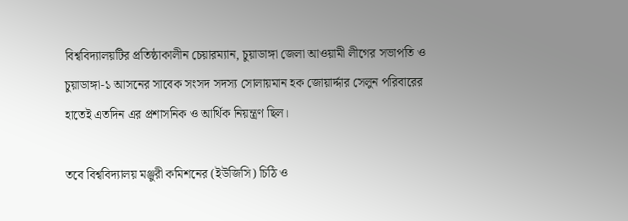বিশ্ববিদ্যালয়টির প্রতিষ্ঠাকালীন চেয়ারম্যান, চুয়াডাঙ্গা জেলা আওয়ামী লীগের সভাপতি ও চুয়াডাঙ্গা-১ আসনের সাবেক সংসদ সদস্য সোলায়মান হক জোয়ার্দ্দার সেলুন পরিবারের হাতেই এতদিন এর প্রশাসনিক ও আর্থিক নিয়ন্ত্রণ ছিল।

তবে বিশ্ববিদ্যালয় মঞ্জুরী কমিশনের (ইউজিসি) চিঠি ও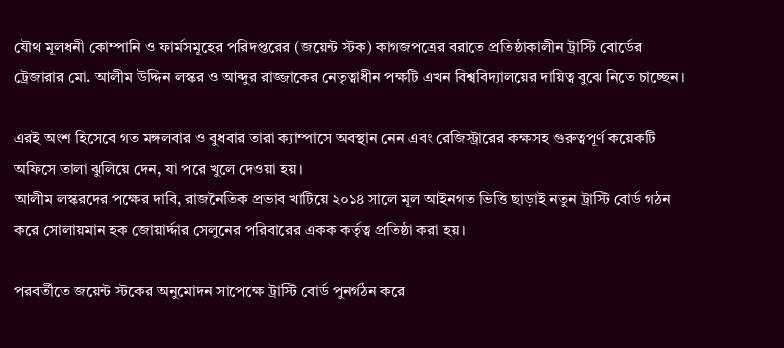যৌথ মূলধনী কোম্পানি ও ফার্মসমূহের পরিদপ্তরের (জয়েন্ট স্টক) কাগজপত্রের বরাতে প্রতিষ্ঠাকালীন ট্রাস্টি বোর্ডের ট্রেজারার মো. আলীম উদ্দিন লস্কর ও আব্দুর রাজ্জাকের নেতৃত্বাধীন পক্ষটি এখন বিশ্ববিদ্যালয়ের দায়িত্ব বুঝে নিতে চাচ্ছেন।

এরই অংশ হিসেবে গত মঙ্গলবার ও বুধবার তারা ক্যাম্পাসে অবস্থান নেন এবং রেজিস্ট্রারের কক্ষসহ গুরুত্বপূর্ণ কয়েকটি অফিসে তালা ঝুলিয়ে দেন, যা পরে খুলে দেওয়া হয়।
আলীম লস্করদের পক্ষের দাবি, রাজনৈতিক প্রভাব খাটিয়ে ২০১৪ সালে মূল আইনগত ভিত্তি ছাড়াই নতুন ট্রাস্টি বোর্ড গঠন করে সোলায়মান হক জোয়ার্দ্দার সেলুনের পরিবারের একক কর্তৃত্ব প্রতিষ্ঠা করা হয়।

পরবর্তীতে জয়েন্ট স্টকের অনুমোদন সাপেক্ষে ট্রাস্টি বোর্ড পুনর্গঠন করে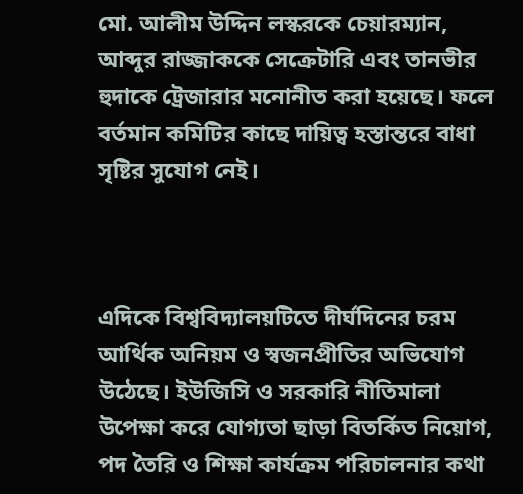মো. আলীম উদ্দিন লস্করকে চেয়ারম্যান, আব্দুর রাজ্জাককে সেক্রেটারি এবং তানভীর হুদাকে ট্রেজারার মনোনীত করা হয়েছে। ফলে বর্তমান কমিটির কাছে দায়িত্ব হস্তান্তরে বাধা সৃষ্টির সুযোগ নেই।



এদিকে বিশ্ববিদ্যালয়টিতে দীর্ঘদিনের চরম আর্থিক অনিয়ম ও স্বজনপ্রীতির অভিযোগ উঠেছে। ইউজিসি ও সরকারি নীতিমালা উপেক্ষা করে যোগ্যতা ছাড়া বিতর্কিত নিয়োগ, পদ তৈরি ও শিক্ষা কার্যক্রম পরিচালনার কথা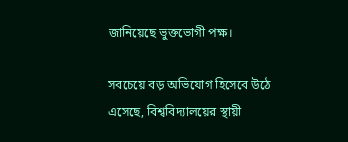জানিয়েছে ভুক্তভোগী পক্ষ।

সবচেয়ে বড় অভিযোগ হিসেবে উঠে এসেছে, বিশ্ববিদ্যালয়ের স্থায়ী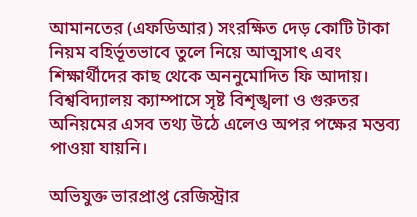আমানতের (এফডিআর) সংরক্ষিত দেড় কোটি টাকা নিয়ম বহির্ভূতভাবে তুলে নিয়ে আত্মসাৎ এবং শিক্ষার্থীদের কাছ থেকে অননুমোদিত ফি আদায়।
বিশ্ববিদ্যালয় ক্যাম্পাসে সৃষ্ট বিশৃঙ্খলা ও গুরুতর অনিয়মের এসব তথ্য উঠে এলেও অপর পক্ষের মন্তব্য পাওয়া যায়নি।

অভিযুক্ত ভারপ্রাপ্ত রেজিস্ট্রার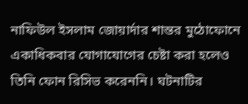নাফিউল ইসলাম জোয়ার্দার শান্তর মুঠোফোনে একাধিকবার যোগাযোগের চেষ্টা করা হলেও তিনি ফোন রিসিভ করেননি। ঘটনাটির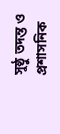সুষ্ঠু তদন্ত ও প্রশাসনিক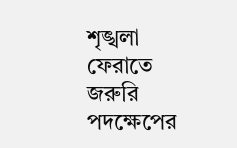শৃঙ্খলা ফেরাতে জরুরি পদক্ষেপের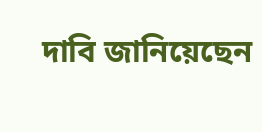দাবি জানিয়েছেন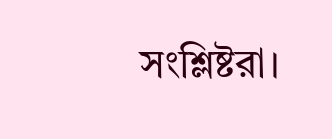সংশ্লিষ্টরা।